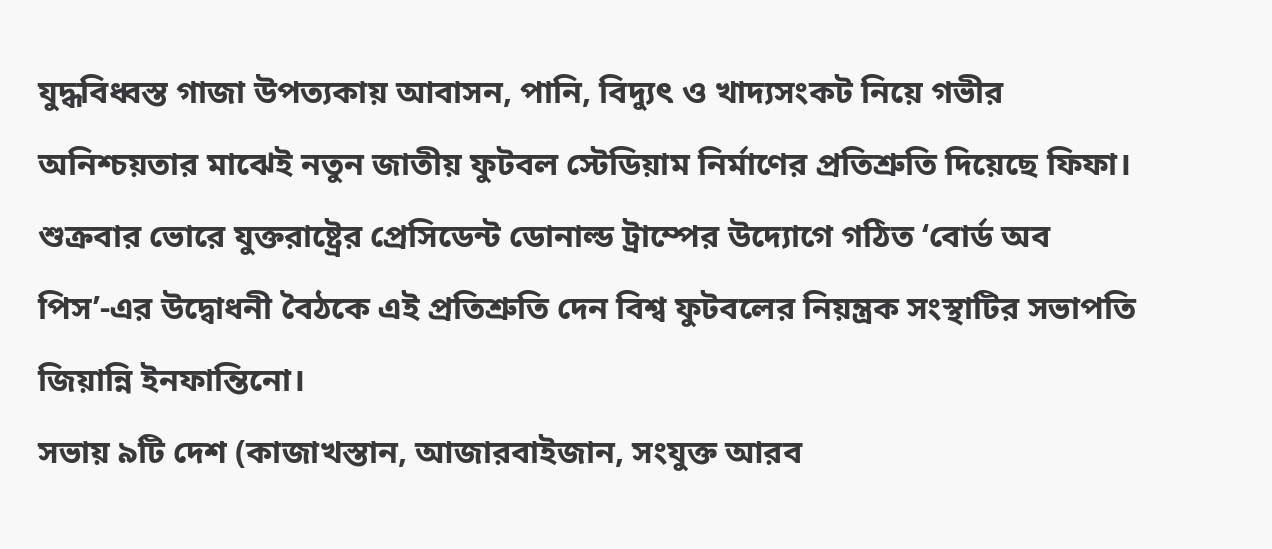যুদ্ধবিধ্বস্ত গাজা উপত্যকায় আবাসন, পানি, বিদ্যুৎ ও খাদ্যসংকট নিয়ে গভীর অনিশ্চয়তার মাঝেই নতুন জাতীয় ফুটবল স্টেডিয়াম নির্মাণের প্রতিশ্রুতি দিয়েছে ফিফা।
শুক্রবার ভোরে যুক্তরাষ্ট্রের প্রেসিডেন্ট ডোনাল্ড ট্রাম্পের উদ্যোগে গঠিত ‘বোর্ড অব পিস’-এর উদ্বোধনী বৈঠকে এই প্রতিশ্রুতি দেন বিশ্ব ফুটবলের নিয়ন্ত্রক সংস্থাটির সভাপতি জিয়ান্নি ইনফান্তিনো।
সভায় ৯টি দেশ (কাজাখস্তান, আজারবাইজান, সংযুক্ত আরব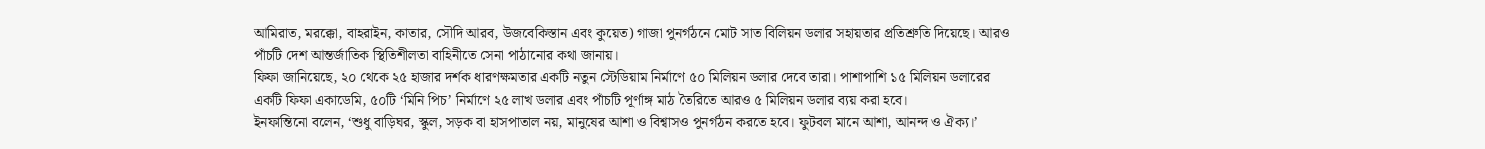আমিরাত, মরক্কো, বাহরাইন, কাতার, সৌদি আরব, উজবেকিস্তান এবং কুয়েত) গাজা পুনর্গঠনে মোট সাত বিলিয়ন ডলার সহায়তার প্রতিশ্রুতি দিয়েছে। আরও পাঁচটি দেশ আন্তর্জাতিক স্থিতিশীলতা বাহিনীতে সেনা পাঠানোর কথা জানায়।
ফিফা জানিয়েছে, ২০ থেকে ২৫ হাজার দর্শক ধারণক্ষমতার একটি নতুন স্টেডিয়াম নির্মাণে ৫০ মিলিয়ন ডলার দেবে তারা। পাশাপাশি ১৫ মিলিয়ন ডলারের একটি ফিফা একাডেমি, ৫০টি ‘মিনি পিচ’ নির্মাণে ২৫ লাখ ডলার এবং পাঁচটি পূর্ণাঙ্গ মাঠ তৈরিতে আরও ৫ মিলিয়ন ডলার ব্যয় করা হবে।
ইনফান্তিনো বলেন, ‘শুধু বাড়িঘর, স্কুল, সড়ক বা হাসপাতাল নয়, মানুষের আশা ও বিশ্বাসও পুনর্গঠন করতে হবে। ফুটবল মানে আশা, আনন্দ ও ঐক্য।’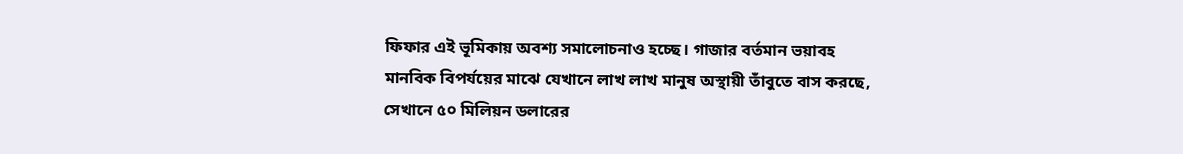ফিফার এই ভূমিকায় অবশ্য সমালোচনাও হচ্ছে। গাজার বর্তমান ভয়াবহ মানবিক বিপর্যয়ের মাঝে যেখানে লাখ লাখ মানুষ অস্থায়ী তাঁবুতে বাস করছে, সেখানে ৫০ মিলিয়ন ডলারের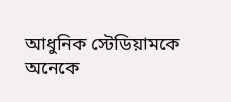আধুনিক স্টেডিয়ামকে অনেকে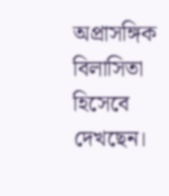অপ্রাসঙ্গিক বিলাসিতা হিসেবে দেখছেন।